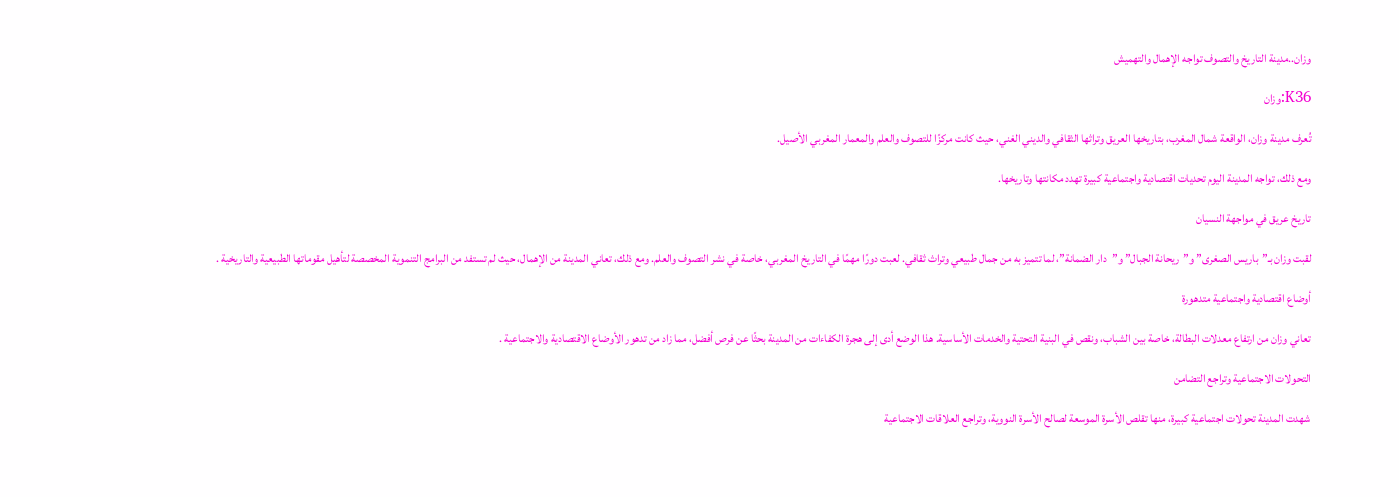وزان..مدينة التاريخ والتصوف تواجه الإهمال والتهميش

K36:وزان

تُعرف مدينة وزان، الواقعة شمال المغرب، بتاريخها العريق وتراثها الثقافي والديني الغني، حيث كانت مركزًا للتصوف والعلم والمعمار المغربي الأصيل.

ومع ذلك، تواجه المدينة اليوم تحديات اقتصادية واجتماعية كبيرة تهدد مكانتها وتاريخها.

تاريخ عريق في مواجهة النسيان

لقبت وزان بـ”باريس الصغرى” و”ريحانة الجبال” و”دار الضمانة”، لما تتميز به من جمال طبيعي وتراث ثقافي. لعبت دورًا مهمًا في التاريخ المغربي، خاصة في نشر التصوف والعلم. ومع ذلك، تعاني المدينة من الإهمال، حيث لم تستفد من البرامج التنموية المخصصة لتأهيل مقوماتها الطبيعية والتاريخية .

أوضاع اقتصادية واجتماعية متدهورة

تعاني وزان من ارتفاع معدلات البطالة، خاصة بين الشباب، ونقص في البنية التحتية والخدمات الأساسية. هذا الوضع أدى إلى هجرة الكفاءات من المدينة بحثًا عن فرص أفضل، مما زاد من تدهور الأوضاع الاقتصادية والاجتماعية .

التحولات الاجتماعية وتراجع التضامن

شهدت المدينة تحولات اجتماعية كبيرة، منها تقلص الأسرة الموسعة لصالح الأسرة النووية، وتراجع العلاقات الاجتماعية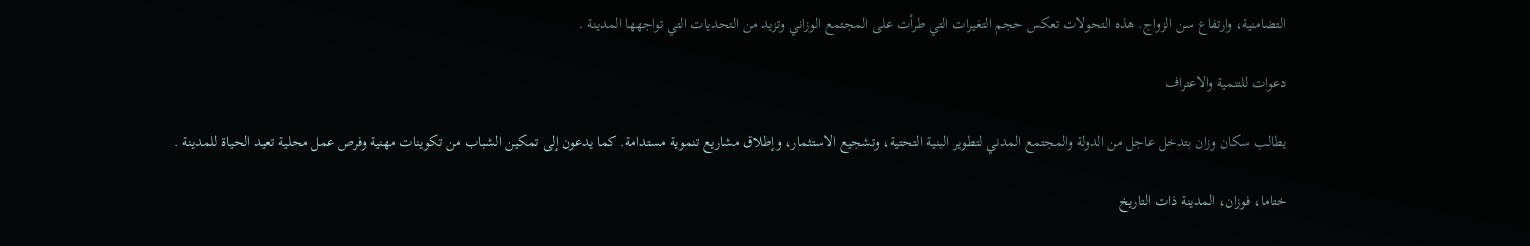التضامنية، وارتفاع سن الزواج. هذه التحولات تعكس حجم التغيرات التي طرأت على المجتمع الوزاني وتزيد من التحديات التي تواجهها المدينة .

دعوات للتنمية والاعتراف

يطالب سكان وزان بتدخل عاجل من الدولة والمجتمع المدني لتطوير البنية التحتية، وتشجيع الاستثمار، وإطلاق مشاريع تنموية مستدامة. كما يدعون إلى تمكين الشباب من تكوينات مهنية وفرص عمل محلية تعيد الحياة للمدينة .

ختاما، فوزان، المدينة ذات التاريخ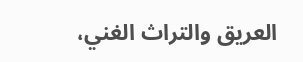العريق والتراث الغني،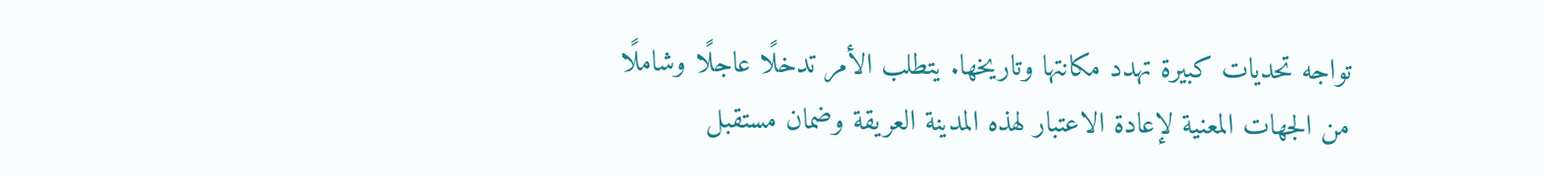تواجه تحديات كبيرة تهدد مكانتها وتاريخها. يتطلب الأمر تدخلًا عاجلًا وشاملًا من الجهات المعنية لإعادة الاعتبار لهذه المدينة العريقة وضمان مستقبل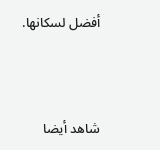أفضل لسكانها.




شاهد أيضا